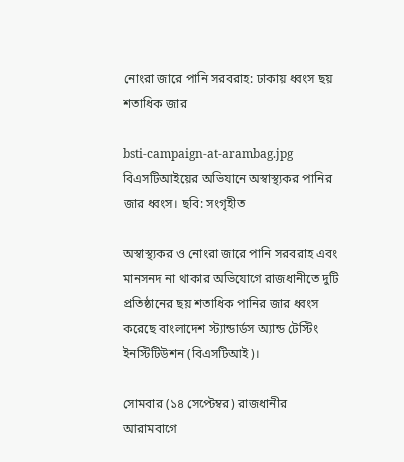নোংরা জারে পানি সরবরাহ: ঢাকায় ধ্বংস ছয় শতাধিক জার

bsti-campaign-at-arambag.jpg
বিএসটিআইয়ের অভিযানে অস্বাস্থ্যকর পানির জার ধ্বংস। ছবি: সংগৃহীত

অস্বাস্থ্যকর ও নোংরা জারে পানি সরবরাহ এবং মানসনদ না থাকার অভিযোগে রাজধানীতে দুটি প্রতিষ্ঠানের ছয় শতাধিক পানির জার ধ্বংস করেছে বাংলাদেশ স্ট্যান্ডার্ডস অ্যান্ড টেস্টিং ইনস্টিটিউশন (বিএসটিআই)।

সোমবার (১৪ সেপ্টেম্বর) রাজধানীর আরামবাগে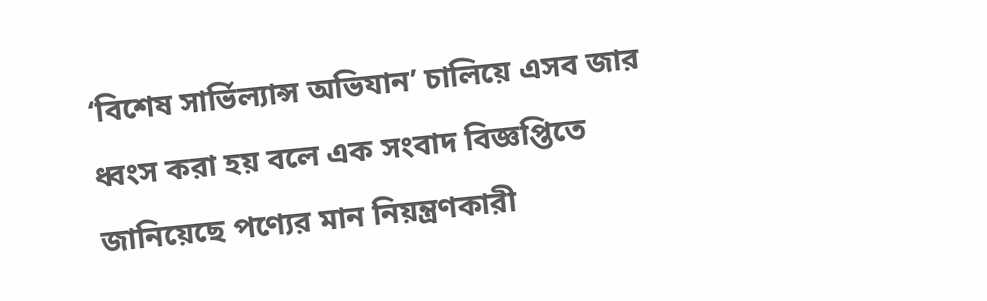‘বিশেষ সার্ভিল্যান্স অভিযান’ চালিয়ে এসব জার ধ্বংস করা হয় বলে এক সংবাদ বিজ্ঞপ্তিতে জানিয়েছে পণ্যের মান নিয়ন্ত্রণকারী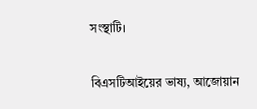সংস্থাটি।

বিএসটিআইয়ের ভাষ্য, আজোয়ান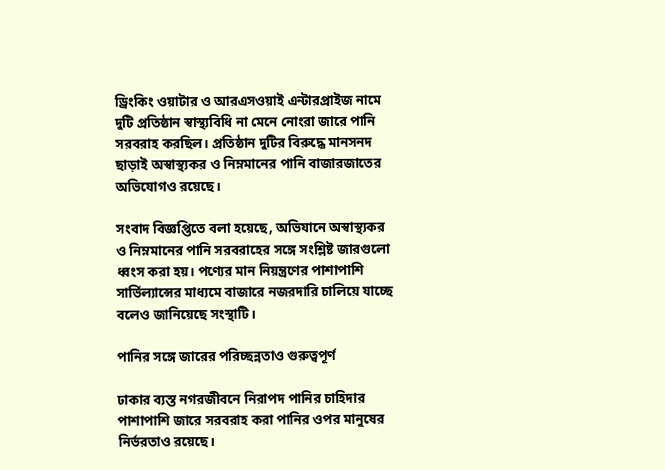ড্রিংকিং ওয়াটার ও আরএসওয়াই এন্টারপ্রাইজ নামে দুটি প্রতিষ্ঠান স্বাস্থ্যবিধি না মেনে নোংরা জারে পানি সরবরাহ করছিল। প্রতিষ্ঠান দুটির বিরুদ্ধে মানসনদ ছাড়াই অস্বাস্থ্যকর ও নিম্নমানের পানি বাজারজাতের অভিযোগও রয়েছে।

সংবাদ বিজ্ঞপ্তিতে বলা হয়েছে, অভিযানে অস্বাস্থ্যকর ও নিম্নমানের পানি সরবরাহের সঙ্গে সংশ্লিষ্ট জারগুলো ধ্বংস করা হয়। পণ্যের মান নিয়ন্ত্রণের পাশাপাশি সার্ভিল্যান্সের মাধ্যমে বাজারে নজরদারি চালিয়ে যাচ্ছে বলেও জানিয়েছে সংস্থাটি।

পানির সঙ্গে জারের পরিচ্ছন্নতাও গুরুত্বপূর্ণ

ঢাকার ব্যস্ত নগরজীবনে নিরাপদ পানির চাহিদার পাশাপাশি জারে সরবরাহ করা পানির ওপর মানুষের নির্ভরতাও রয়েছে।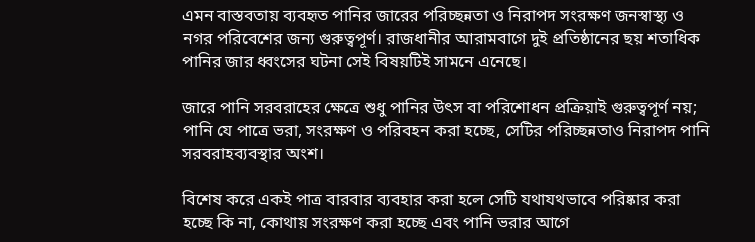এমন বাস্তবতায় ব্যবহৃত পানির জারের পরিচ্ছন্নতা ও নিরাপদ সংরক্ষণ জনস্বাস্থ্য ও নগর পরিবেশের জন্য গুরুত্বপূর্ণ। রাজধানীর আরামবাগে দুই প্রতিষ্ঠানের ছয় শতাধিক পানির জার ধ্বংসের ঘটনা সেই বিষয়টিই সামনে এনেছে।

জারে পানি সরবরাহের ক্ষেত্রে শুধু পানির উৎস বা পরিশোধন প্রক্রিয়াই গুরুত্বপূর্ণ নয়; পানি যে পাত্রে ভরা, সংরক্ষণ ও পরিবহন করা হচ্ছে, সেটির পরিচ্ছন্নতাও নিরাপদ পানি সরবরাহব্যবস্থার অংশ।

বিশেষ করে একই পাত্র বারবার ব্যবহার করা হলে সেটি যথাযথভাবে পরিষ্কার করা হচ্ছে কি না, কোথায় সংরক্ষণ করা হচ্ছে এবং পানি ভরার আগে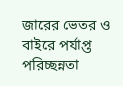জারের ভেতর ও বাইরে পর্যাপ্ত পরিচ্ছন্নতা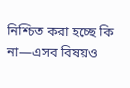নিশ্চিত করা হচ্ছে কি না—এসব বিষয়ও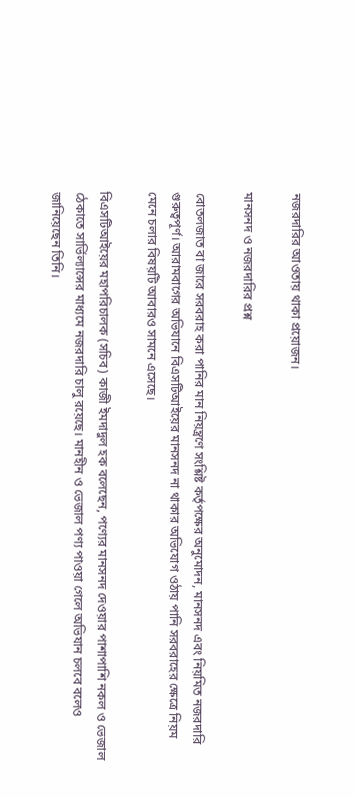নজরদারির আওতায় থাকা প্রয়োজন।

মানসনদ ও নজরদারির প্রশ্ন

বোতলজাত বা জারে সরবরাহ করা পানির মান নিয়ন্ত্রণে সংশ্লিষ্ট কর্তৃপক্ষের অনুমোদন, মানসনদ এবং নিয়মিত নজরদারি গুরুত্বপূর্ণ। আরামবাগের অভিযানে বিএসটিআইয়ের মানসনদ না থাকার অভিযোগ ওঠায় পানি সরবরাহের ক্ষেত্রে নিয়ম মেনে চলার বিষয়টি আবারও সামনে এসেছে।

বিএসটিআইয়ের মহাপরিচালক (সচিব) কাজী ইমদাদুল হক বলেছেন, পণ্যের মানসনদ দেওয়ার পাশাপাশি নকল ও ভেজাল ঠেকাতে সার্ভিল্যান্সের মাধ্যমে নজরদারি চালু রয়েছে। মানহীন ও ভেজাল পণ্য পাওয়া গেলে অভিযান চলবে বলেও জানিয়েছেন তিনি।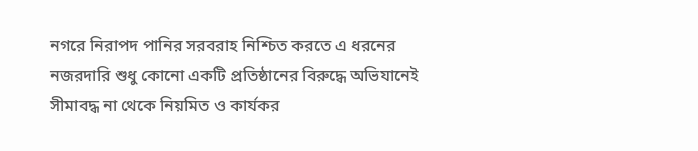নগরে নিরাপদ পানির সরবরাহ নিশ্চিত করতে এ ধরনের নজরদারি শুধু কোনো একটি প্রতিষ্ঠানের বিরুদ্ধে অভিযানেই সীমাবদ্ধ না থেকে নিয়মিত ও কার্যকর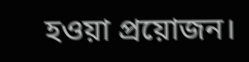হওয়া প্রয়োজন।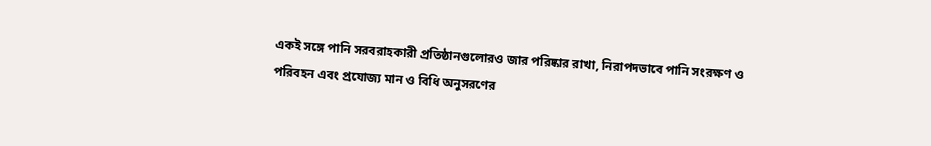একই সঙ্গে পানি সরবরাহকারী প্রতিষ্ঠানগুলোরও জার পরিষ্কার রাখা, নিরাপদভাবে পানি সংরক্ষণ ও পরিবহন এবং প্রযোজ্য মান ও বিধি অনুসরণের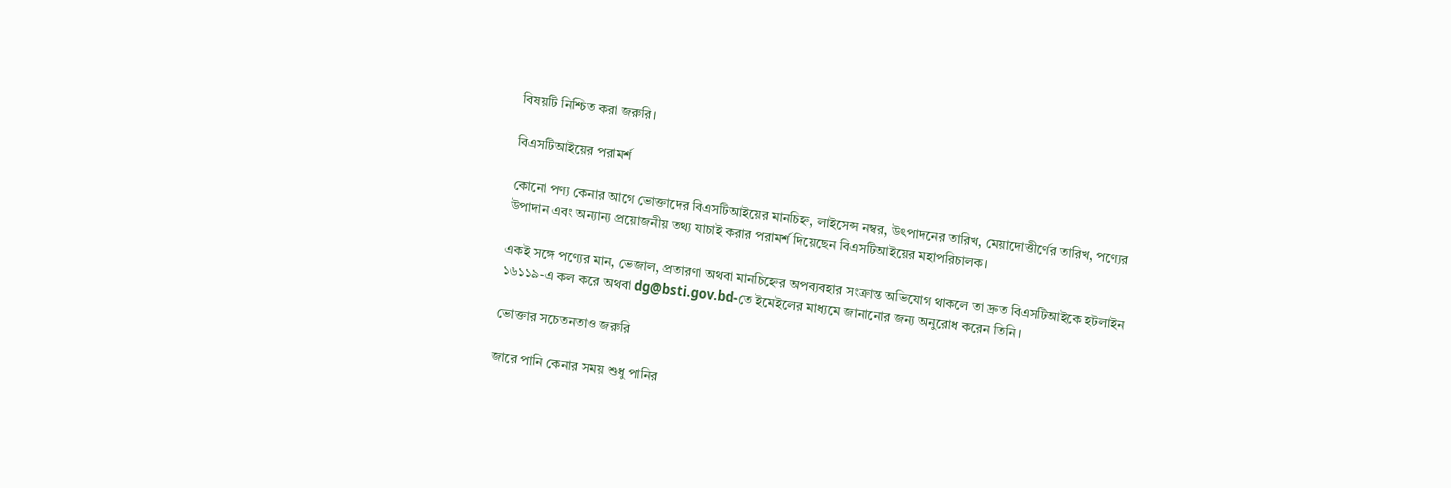বিষয়টি নিশ্চিত করা জরুরি।

বিএসটিআইয়ের পরামর্শ

কোনো পণ্য কেনার আগে ভোক্তাদের বিএসটিআইয়ের মানচিহ্ন, লাইসেন্স নম্বর, উৎপাদনের তারিখ, মেয়াদোত্তীর্ণের তারিখ, পণ্যের উপাদান এবং অন্যান্য প্রয়োজনীয় তথ্য যাচাই করার পরামর্শ দিয়েছেন বিএসটিআইয়ের মহাপরিচালক।

একই সঙ্গে পণ্যের মান, ভেজাল, প্রতারণা অথবা মানচিহ্নের অপব্যবহার সংক্রান্ত অভিযোগ থাকলে তা দ্রুত বিএসটিআইকে হটলাইন ১৬১১৯-এ কল করে অথবা dg@bsti.gov.bd-তে ইমেইলের মাধ্যমে জানানোর জন্য অনুরোধ করেন তিনি।

ভোক্তার সচেতনতাও জরুরি

জারে পানি কেনার সময় শুধু পানির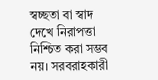স্বচ্ছতা বা স্বাদ দেখে নিরাপত্তা নিশ্চিত করা সম্ভব নয়। সরবরাহকারী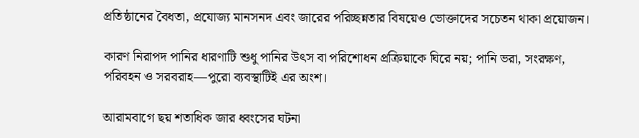প্রতিষ্ঠানের বৈধতা, প্রযোজ্য মানসনদ এবং জারের পরিচ্ছন্নতার বিষয়েও ভোক্তাদের সচেতন থাকা প্রয়োজন।

কারণ নিরাপদ পানির ধারণাটি শুধু পানির উৎস বা পরিশোধন প্রক্রিয়াকে ঘিরে নয়; পানি ভরা, সংরক্ষণ, পরিবহন ও সরবরাহ—পুরো ব্যবস্থাটিই এর অংশ।

আরামবাগে ছয় শতাধিক জার ধ্বংসের ঘটনা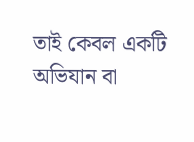তাই কেবল একটি অভিযান বা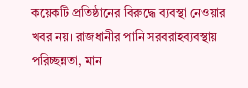কয়েকটি প্রতিষ্ঠানের বিরুদ্ধে ব্যবস্থা নেওয়ার খবর নয়। রাজধানীর পানি সরবরাহব্যবস্থায় পরিচ্ছন্নতা, মান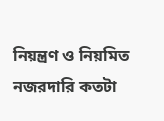নিয়ন্ত্রণ ও নিয়মিত নজরদারি কতটা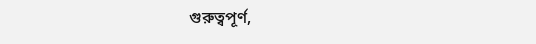গুরুত্বপূর্ণ,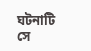ঘটনাটি সে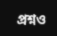প্রশ্নও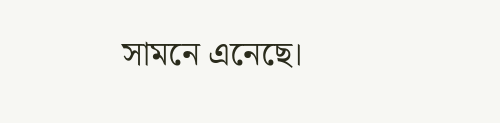সামনে এনেছে।